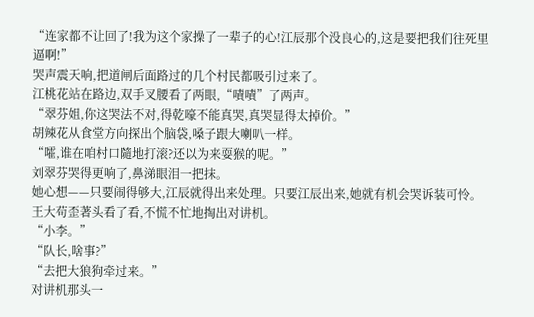“连家都不让回了!我为这个家操了一辈子的心!江辰那个没良心的,这是要把我们往死里逼啊!”
哭声震天响,把道闸后面路过的几个村民都吸引过来了。
江桃花站在路边,双手叉腰看了两眼,“嘖嘖”了两声。
“翠芬姐,你这哭法不对,得乾嚎不能真哭,真哭显得太掉价。”
胡辣花从食堂方向探出个脑袋,嗓子跟大喇叭一样。
“嚯,谁在咱村口隨地打滚?还以为来耍猴的呢。”
刘翠芬哭得更响了,鼻涕眼泪一把抹。
她心想——只要闹得够大,江辰就得出来处理。只要江辰出来,她就有机会哭诉装可怜。
王大苟歪著头看了看,不慌不忙地掏出对讲机。
“小李。”
“队长,啥事?”
“去把大狼狗牵过来。”
对讲机那头一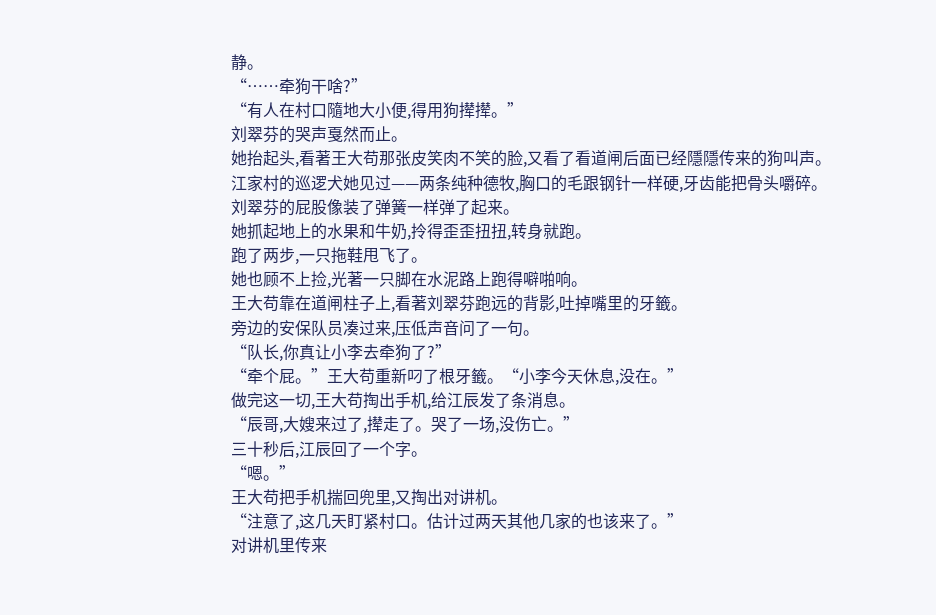静。
“……牵狗干啥?”
“有人在村口隨地大小便,得用狗撵撵。”
刘翠芬的哭声戛然而止。
她抬起头,看著王大苟那张皮笑肉不笑的脸,又看了看道闸后面已经隱隱传来的狗叫声。
江家村的巡逻犬她见过——两条纯种德牧,胸口的毛跟钢针一样硬,牙齿能把骨头嚼碎。
刘翠芬的屁股像装了弹簧一样弹了起来。
她抓起地上的水果和牛奶,拎得歪歪扭扭,转身就跑。
跑了两步,一只拖鞋甩飞了。
她也顾不上捡,光著一只脚在水泥路上跑得噼啪响。
王大苟靠在道闸柱子上,看著刘翠芬跑远的背影,吐掉嘴里的牙籤。
旁边的安保队员凑过来,压低声音问了一句。
“队长,你真让小李去牵狗了?”
“牵个屁。”王大苟重新叼了根牙籤。“小李今天休息,没在。”
做完这一切,王大苟掏出手机,给江辰发了条消息。
“辰哥,大嫂来过了,撵走了。哭了一场,没伤亡。”
三十秒后,江辰回了一个字。
“嗯。”
王大苟把手机揣回兜里,又掏出对讲机。
“注意了,这几天盯紧村口。估计过两天其他几家的也该来了。”
对讲机里传来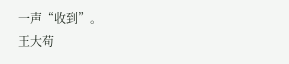一声“收到”。
王大苟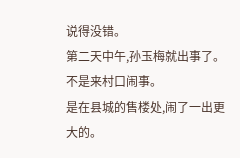说得没错。
第二天中午,孙玉梅就出事了。
不是来村口闹事。
是在县城的售楼处,闹了一出更大的。